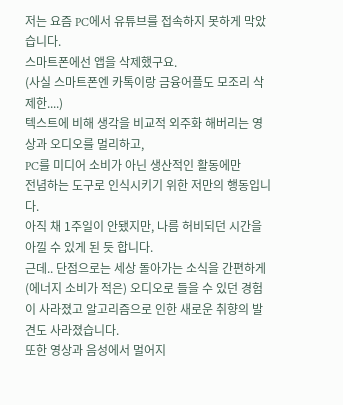저는 요즘 PC에서 유튜브를 접속하지 못하게 막았습니다.
스마트폰에선 앱을 삭제했구요.
(사실 스마트폰엔 카톡이랑 금융어플도 모조리 삭제한....)
텍스트에 비해 생각을 비교적 외주화 해버리는 영상과 오디오를 멀리하고,
PC를 미디어 소비가 아닌 생산적인 활동에만
전념하는 도구로 인식시키기 위한 저만의 행동입니다.
아직 채 1주일이 안됐지만, 나름 허비되던 시간을 아낄 수 있게 된 듯 합니다.
근데.. 단점으로는 세상 돌아가는 소식을 간편하게(에너지 소비가 적은) 오디오로 들을 수 있던 경험이 사라졌고 알고리즘으로 인한 새로운 취향의 발견도 사라졌습니다.
또한 영상과 음성에서 멀어지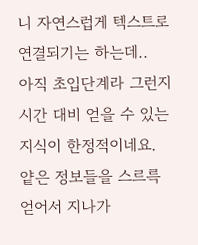니 자연스럽게 텍스트로 연결되기는 하는데..
아직 초입단계라 그런지 시간 대비 얻을 수 있는 지식이 한정적이네요.
얕은 정보들을 스르륵 얻어서 지나가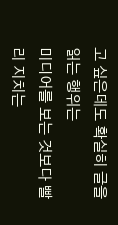고 싶은데도 확실히 글을 읽는 행위는
미디어를 보는 것보다 빨리 지치는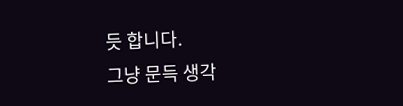듯 합니다.
그냥 문득 생각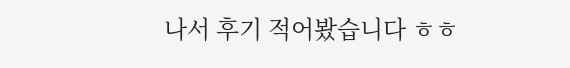나서 후기 적어봤습니다 ㅎㅎ